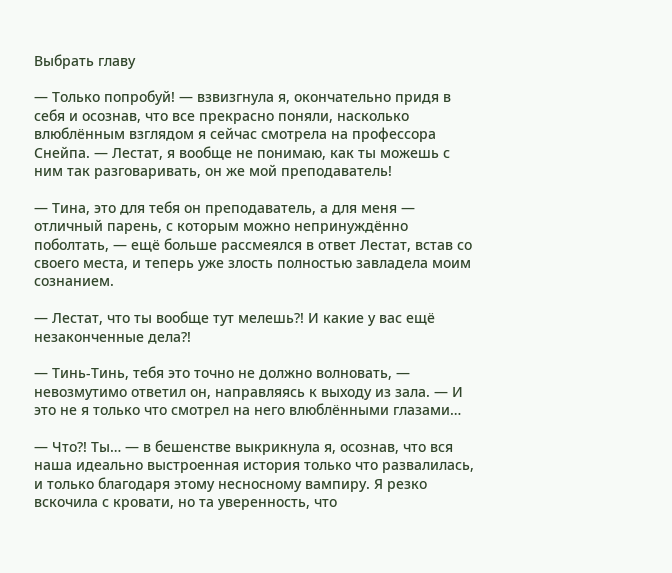Выбрать главу

— Только попробуй! — взвизгнула я, окончательно придя в себя и осознав, что все прекрасно поняли, насколько влюблённым взглядом я сейчас смотрела на профессора Снейпа. — Лестат, я вообще не понимаю, как ты можешь с ним так разговаривать, он же мой преподаватель!

— Тина, это для тебя он преподаватель, а для меня — отличный парень, с которым можно непринуждённо поболтать, — ещё больше рассмеялся в ответ Лестат, встав со своего места, и теперь уже злость полностью завладела моим сознанием.

— Лестат, что ты вообще тут мелешь?! И какие у вас ещё незаконченные дела?!

— Тинь-Тинь, тебя это точно не должно волновать, — невозмутимо ответил он, направляясь к выходу из зала. — И это не я только что смотрел на него влюблёнными глазами…

— Что?! Ты… — в бешенстве выкрикнула я, осознав, что вся наша идеально выстроенная история только что развалилась, и только благодаря этому несносному вампиру. Я резко вскочила с кровати, но та уверенность, что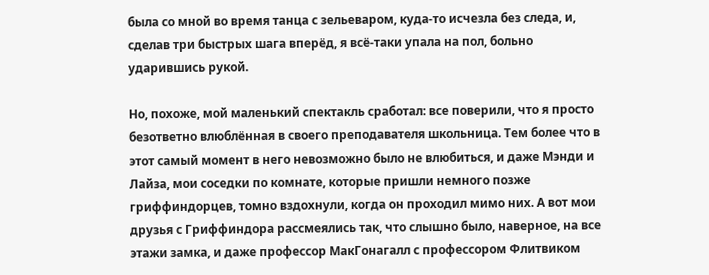была со мной во время танца с зельеваром, куда-то исчезла без следа, и, сделав три быстрых шага вперёд, я всё-таки упала на пол, больно ударившись рукой.

Но, похоже, мой маленький спектакль сработал: все поверили, что я просто безответно влюблённая в своего преподавателя школьница. Тем более что в этот самый момент в него невозможно было не влюбиться, и даже Мэнди и Лайза, мои соседки по комнате, которые пришли немного позже гриффиндорцев, томно вздохнули, когда он проходил мимо них. А вот мои друзья с Гриффиндора рассмеялись так, что слышно было, наверное, на все этажи замка, и даже профессор МакГонагалл с профессором Флитвиком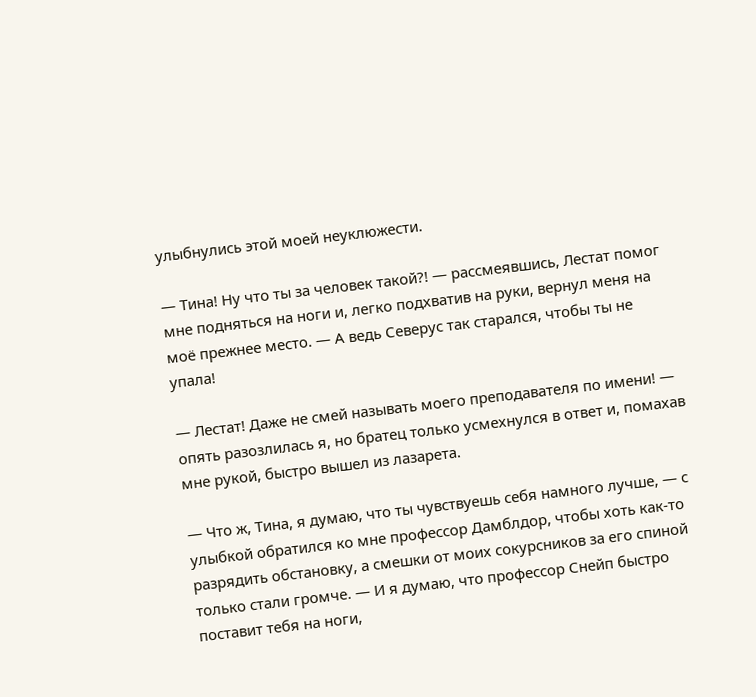улыбнулись этой моей неуклюжести.

— Тина! Ну что ты за человек такой?! — рассмеявшись, Лестат помог мне подняться на ноги и, легко подхватив на руки, вернул меня на моё прежнее место. — А ведь Северус так старался, чтобы ты не упала!

— Лестат! Даже не смей называть моего преподавателя по имени! — опять разозлилась я, но братец только усмехнулся в ответ и, помахав мне рукой, быстро вышел из лазарета.

— Что ж, Тина, я думаю, что ты чувствуешь себя намного лучше, — с улыбкой обратился ко мне профессор Дамблдор, чтобы хоть как-то разрядить обстановку, а смешки от моих сокурсников за его спиной только стали громче. — И я думаю, что профессор Снейп быстро поставит тебя на ноги,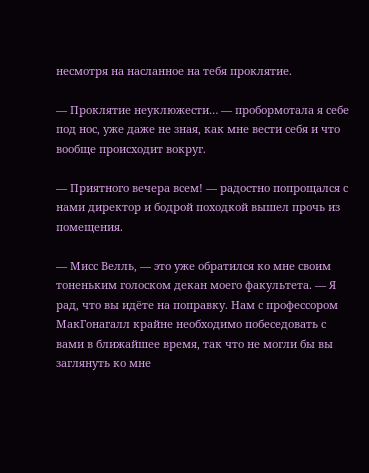несмотря на насланное на тебя проклятие.

— Проклятие неуклюжести… — пробормотала я себе под нос, уже даже не зная, как мне вести себя и что вообще происходит вокруг.

— Приятного вечера всем! — радостно попрощался с нами директор и бодрой походкой вышел прочь из помещения.

— Мисс Велль, — это уже обратился ко мне своим тоненьким голоском декан моего факультета. — Я рад, что вы идёте на поправку. Нам с профессором МакГонагалл крайне необходимо побеседовать с вами в ближайшее время, так что не могли бы вы заглянуть ко мне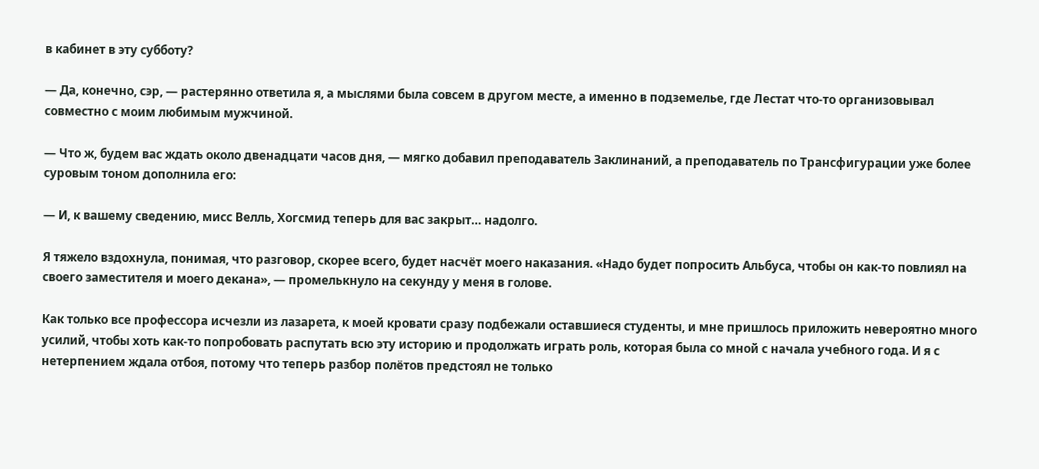в кабинет в эту субботу?

— Да, конечно, сэр, — растерянно ответила я, а мыслями была совсем в другом месте, а именно в подземелье, где Лестат что-то организовывал совместно с моим любимым мужчиной.

— Что ж, будем вас ждать около двенадцати часов дня, — мягко добавил преподаватель Заклинаний, а преподаватель по Трансфигурации уже более суровым тоном дополнила его:

— И, к вашему сведению, мисс Велль, Хогсмид теперь для вас закрыт… надолго.

Я тяжело вздохнула, понимая, что разговор, скорее всего, будет насчёт моего наказания. «Надо будет попросить Альбуса, чтобы он как-то повлиял на своего заместителя и моего декана», — промелькнуло на секунду у меня в голове.

Как только все профессора исчезли из лазарета, к моей кровати сразу подбежали оставшиеся студенты, и мне пришлось приложить невероятно много усилий, чтобы хоть как-то попробовать распутать всю эту историю и продолжать играть роль, которая была со мной с начала учебного года. И я с нетерпением ждала отбоя, потому что теперь разбор полётов предстоял не только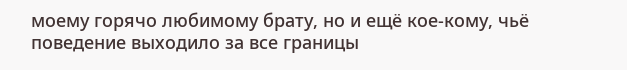моему горячо любимому брату, но и ещё кое-кому, чьё поведение выходило за все границы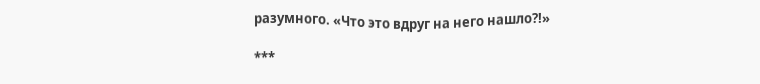разумного. «Что это вдруг на него нашло?!»

***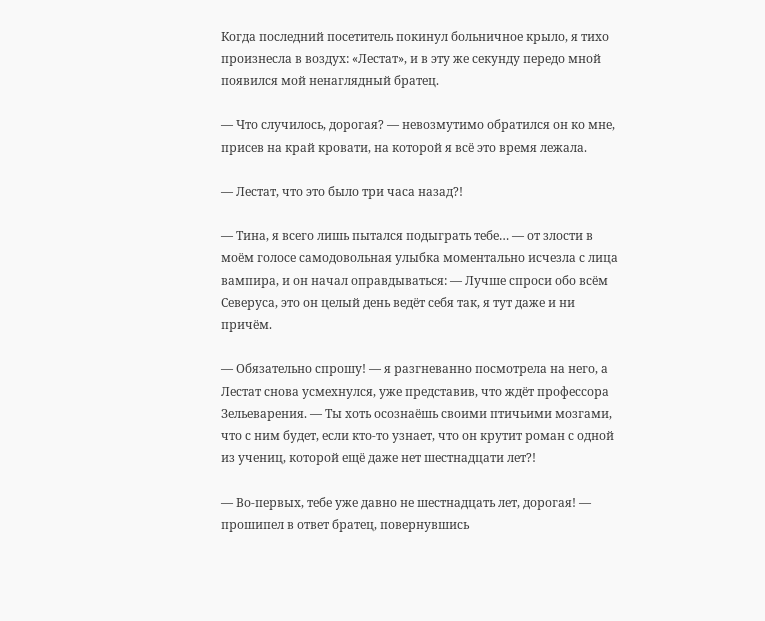Когда последний посетитель покинул больничное крыло, я тихо произнесла в воздух: «Лестат», и в эту же секунду передо мной появился мой ненаглядный братец.

— Что случилось, дорогая? — невозмутимо обратился он ко мне, присев на край кровати, на которой я всё это время лежала.

— Лестат, что это было три часа назад?!

— Тина, я всего лишь пытался подыграть тебе… — от злости в моём голосе самодовольная улыбка моментально исчезла с лица вампира, и он начал оправдываться: — Лучше спроси обо всём Северуса, это он целый день ведёт себя так, я тут даже и ни причём.

— Обязательно спрошу! — я разгневанно посмотрела на него, а Лестат снова усмехнулся, уже представив, что ждёт профессора Зельеварения. — Ты хоть осознаёшь своими птичьими мозгами, что с ним будет, если кто-то узнает, что он крутит роман с одной из учениц, которой ещё даже нет шестнадцати лет?!

— Во-первых, тебе уже давно не шестнадцать лет, дорогая! — прошипел в ответ братец, повернувшись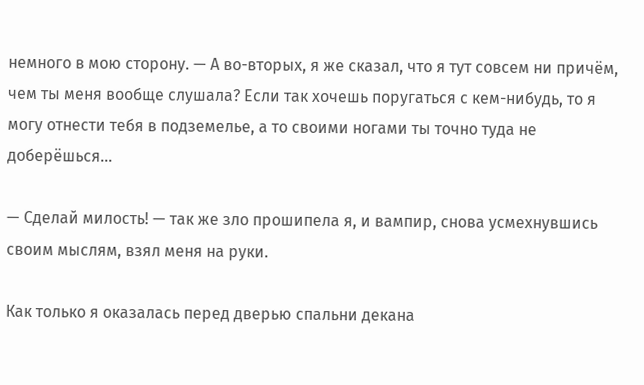немного в мою сторону. — А во-вторых, я же сказал, что я тут совсем ни причём, чем ты меня вообще слушала? Если так хочешь поругаться с кем-нибудь, то я могу отнести тебя в подземелье, а то своими ногами ты точно туда не доберёшься…

— Сделай милость! — так же зло прошипела я, и вампир, снова усмехнувшись своим мыслям, взял меня на руки.

Как только я оказалась перед дверью спальни декана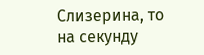Слизерина, то на секунду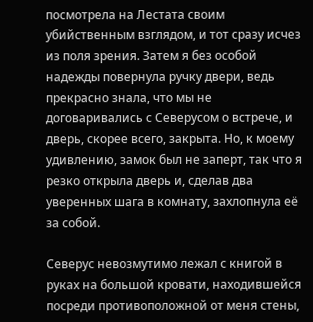посмотрела на Лестата своим убийственным взглядом, и тот сразу исчез из поля зрения. Затем я без особой надежды повернула ручку двери, ведь прекрасно знала, что мы не договаривались с Северусом о встрече, и дверь, скорее всего, закрыта. Но, к моему удивлению, замок был не заперт, так что я резко открыла дверь и, сделав два уверенных шага в комнату, захлопнула её за собой.

Северус невозмутимо лежал с книгой в руках на большой кровати, находившейся посреди противоположной от меня стены,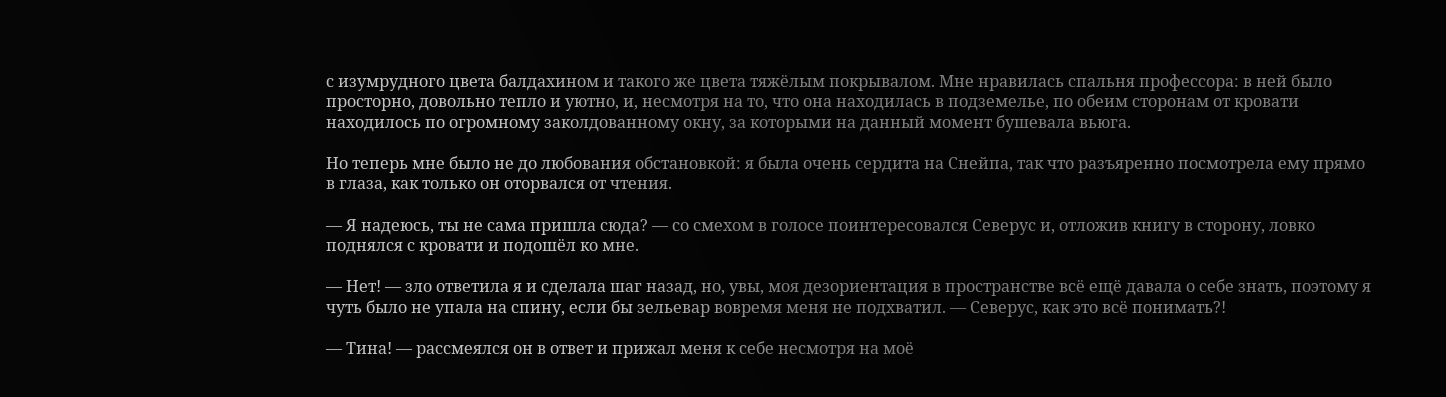с изумрудного цвета балдахином и такого же цвета тяжёлым покрывалом. Мне нравилась спальня профессора: в ней было просторно, довольно тепло и уютно, и, несмотря на то, что она находилась в подземелье, по обеим сторонам от кровати находилось по огромному заколдованному окну, за которыми на данный момент бушевала вьюга.

Но теперь мне было не до любования обстановкой: я была очень сердита на Снейпа, так что разъяренно посмотрела ему прямо в глаза, как только он оторвался от чтения.

— Я надеюсь, ты не сама пришла сюда? — со смехом в голосе поинтересовался Северус и, отложив книгу в сторону, ловко поднялся с кровати и подошёл ко мне.

— Нет! — зло ответила я и сделала шаг назад, но, увы, моя дезориентация в пространстве всё ещё давала о себе знать, поэтому я чуть было не упала на спину, если бы зельевар вовремя меня не подхватил. — Северус, как это всё понимать?!

— Тина! — рассмеялся он в ответ и прижал меня к себе несмотря на моё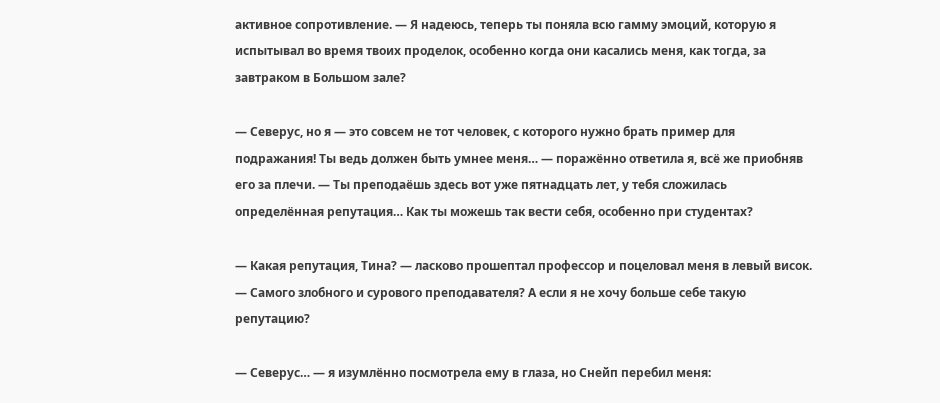активное сопротивление. — Я надеюсь, теперь ты поняла всю гамму эмоций, которую я испытывал во время твоих проделок, особенно когда они касались меня, как тогда, за завтраком в Большом зале?

— Северус, но я — это совсем не тот человек, с которого нужно брать пример для подражания! Ты ведь должен быть умнее меня… — поражённо ответила я, всё же приобняв его за плечи. — Ты преподаёшь здесь вот уже пятнадцать лет, у тебя сложилась определённая репутация… Как ты можешь так вести себя, особенно при студентах?

— Какая репутация, Тина? — ласково прошептал профессор и поцеловал меня в левый висок. — Самого злобного и сурового преподавателя? А если я не хочу больше себе такую репутацию?

— Северус… — я изумлённо посмотрела ему в глаза, но Снейп перебил меня: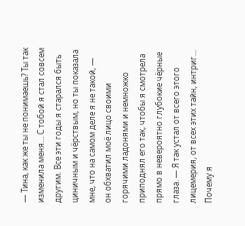— Тина, как же ты не понимаешь? Ты так изменила меня… С тобой я стал совсем другим. Все эти годы я старался быть циничным и чёрствым, но ты показала мне, что на самом деле я не такой, — он обхватил моё лицо своими горячими ладонями и немножко приподнял его так, чтобы я смотрела прямо в невероятно глубокие чёрные глаза. — Я так устал от всего этого лицемерия, от всех этих тайн, интриг… Почему я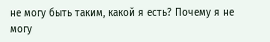не могу быть таким, какой я есть? Почему я не могу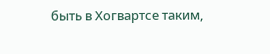быть в Хогвартсе таким,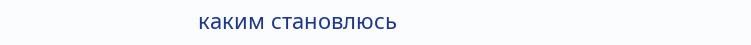каким становлюсь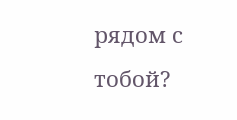рядом с тобой?